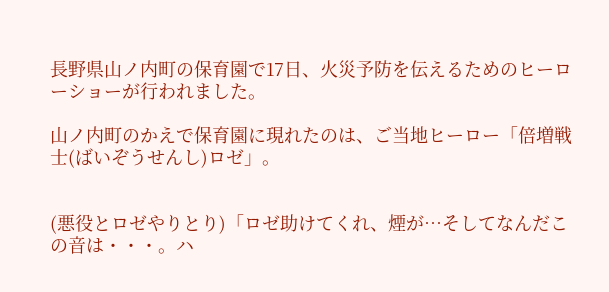長野県山ノ内町の保育園で17日、火災予防を伝えるためのヒーローショーが行われました。

山ノ内町のかえで保育園に現れたのは、ご当地ヒーロー「倍増戦士(ばいぞうせんし)ロゼ」。


(悪役とロゼやりとり)「ロゼ助けてくれ、煙が…そしてなんだこの音は・・・。ハ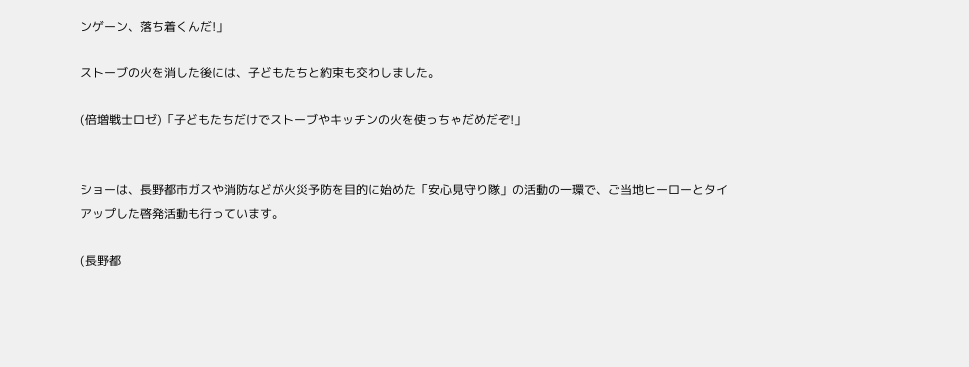ンゲーン、落ち着くんだ!」

ストーブの火を消した後には、子どもたちと約束も交わしました。

(倍増戦士ロゼ)「子どもたちだけでストーブやキッチンの火を使っちゃだめだぞ!」


ショーは、長野都市ガスや消防などが火災予防を目的に始めた「安心見守り隊」の活動の一環で、ご当地ヒーローとタイアップした啓発活動も行っています。

(長野都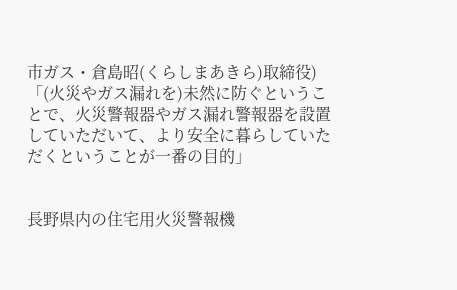市ガス・倉島昭(くらしまあきら)取締役)「(火災やガス漏れを)未然に防ぐということで、火災警報器やガス漏れ警報器を設置していただいて、より安全に暮らしていただくということが一番の目的」


長野県内の住宅用火災警報機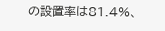の設置率は81.4%、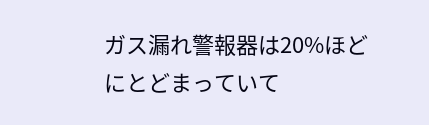ガス漏れ警報器は20%ほどにとどまっていて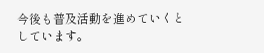今後も普及活動を進めていくとしています。